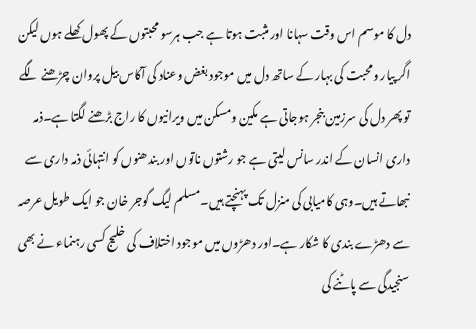دل کا موسم اس وقت سہانا اور مثبت ہوتا ہے جب ہرسو محبتوں کے پھول کھلے ہوں لیکن اگر پیار ومحبت کی بہار کے ساتھ دل میں موجود بغض وعناد کی آکاس بیل پروان چڑھنے لگے تو پھر دل کی سرزمین بنجر ہوجاتی ہے مکین ومسکن میں ویرانیوں کا راج بڑھنے لگتا ہے۔ذمہ داری انسان کے اندر سانس لیتی ہے جو رشتوں ناتوں اور بندھنوں کو انتہائی ذمہ داری سے نبھاتے ہیں۔وہی کامیابی کی منزل تک پہنچتے ہیں۔مسلم لیگ گوجر خان جو ایک طویل عرصہ سے دھڑے بندی کا شکار ہے۔اور دھڑوں میں موجود اختلاف کی خلیج کسی رہنماء نے بھی سنجیدگی سے پاٹنے کی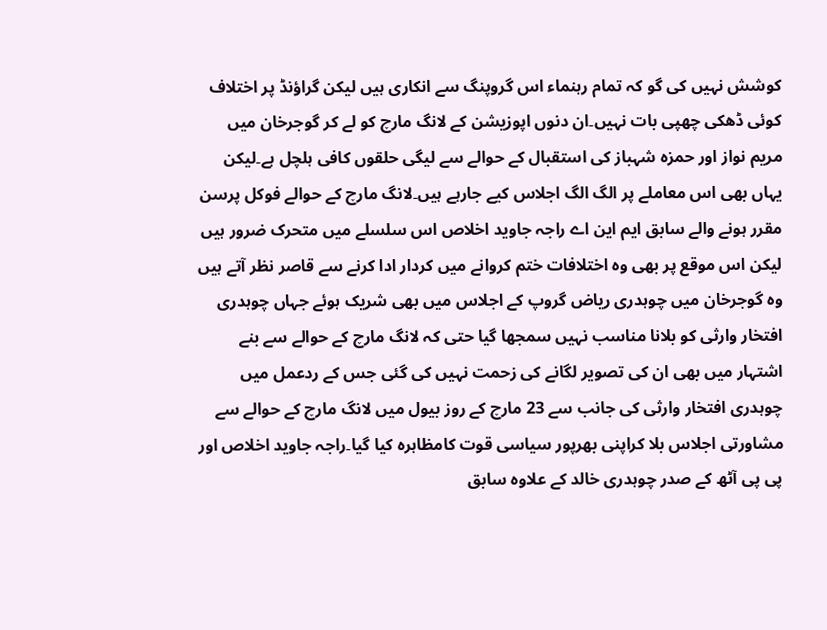کوشش نہیں کی گو کہ تمام رہنماء اس گروپنگ سے انکاری ہیں لیکن گراؤنڈ پر اختلاف کوئی ڈھکی چھپی بات نہیں۔ان دنوں اپوزیشن کے لانگ مارچ کو لے کر گوجرخان میں مریم نواز اور حمزہ شہباز کی استقبال کے حوالے سے لیگی حلقوں کافی ہلچل ہے۔لیکن یہاں بھی اس معاملے پر الگ الگ اجلاس کیے جارہے ہیں۔لانگ مارچ کے حوالے فوکل پرسن مقرر ہونے والے سابق ایم این اے راجہ جاوید اخلاص اس سلسلے میں متحرک ضرور ہیں لیکن اس موقع پر بھی وہ اختلافات ختم کروانے میں کردار ادا کرنے سے قاصر نظر آتے ہیں وہ گوجرخان میں چوہدری ریاض گروپ کے اجلاس میں بھی شریک ہوئے جہاں چوہدری افتخار وارثی کو بلانا مناسب نہیں سمجھا گیا حتی کہ لانگ مارچ کے حوالے سے بنے اشتہار میں بھی ان کی تصویر لگانے کی زحمت نہیں کی گئی جس کے ردعمل میں چوہدری افتخار وارثی کی جانب سے 23 مارچ کے روز بیول میں لانگ مارچ کے حوالے سے مشاورتی اجلاس بلا کراپنی بھرپور سیاسی قوت کامظاہرہ کیا گیا۔راجہ جاوید اخلاص اور پی پی آٹھ کے صدر چوہدری خالد کے علاوہ سابق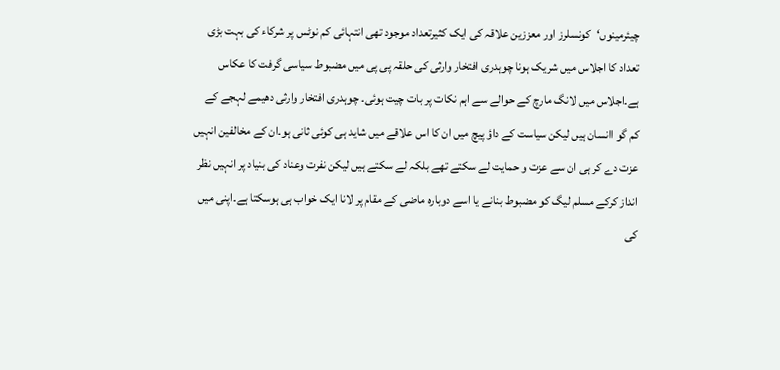چیئرمینوں‘کونسلرز اور معززین علاقہ کی ایک کثیرتعداد موجود تھی انتہائی کم نوٹس پر شرکاء کی بہت بڑی تعداد کا اجلاس میں شریک ہونا چوہدری افتخار وارثی کی حلقہ پی پی میں مضبوط سیاسی گرفت کا عکاس ہے۔اجلاس میں لانگ مارچ کے حوالے سے اہم نکات پر بات چیت ہوئی۔ چوہدری افتخار وارثی دھیمے لہجے کے کم گو اانسان ہیں لیکن سیاست کے داؤ پیچ میں ان کا اس علاقے میں شاید ہی کوئی ثانی ہو۔ان کے مخالفین انہیں عزت دے کر ہی ان سے عزت و حمایت لے سکتے تھے بلکہ لے سکتے ہیں لیکن نفرت وعناد کی بنیاد پر انہیں نظر انداز کرکے مسلم لیگ کو مضبوط بنانے یا اسے دوبارہ ماضی کے مقام پر لانا ایک خواب ہی ہوسکتا ہے۔اپنی میں کی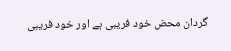گردان محض خود فریبی ہے اور خود فریبی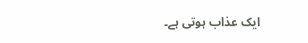ایک عذاب ہوتی ہے۔